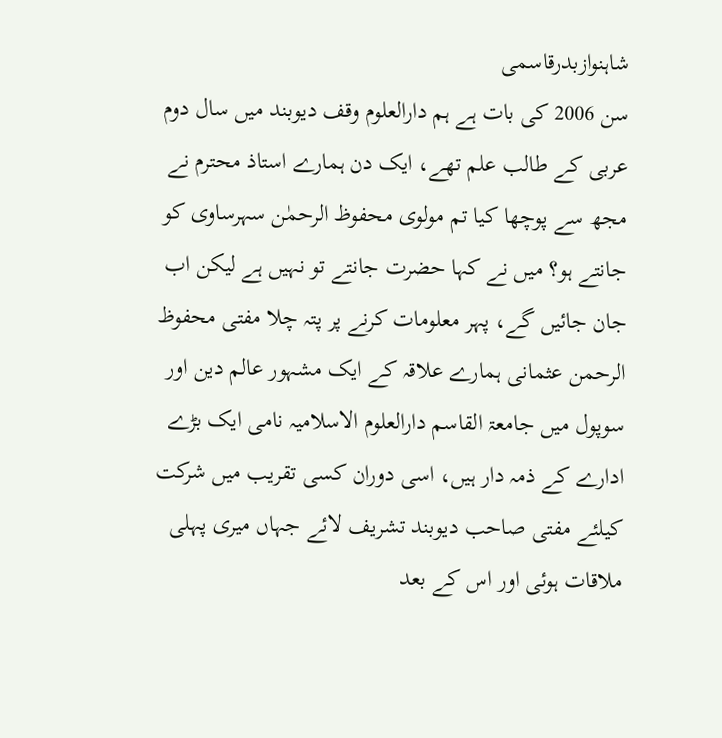شاہنوازبدرقاسمی
سن 2006 کی بات ہے ہم دارالعلوم وقف دیوبند میں سال دوم عربی کے طالب علم تھے، ایک دن ہمارے استاذ محترم نے مجھ سے پوچھا کیا تم مولوی محفوظ الرحمٰن سہرساوی کو جانتے ہو؟ میں نے کہا حضرت جانتے تو نہیں ہے لیکن اب جان جائیں گے، پہر معلومات کرنے پر پتہ چلا مفتی محفوظ الرحمن عثمانی ہمارے علاقہ کے ایک مشہور عالم دین اور سوپول میں جامعۃ القاسم دارالعلوم الاسلامیہ نامی ایک بڑے ادارے کے ذمہ دار ہیں، اسی دوران کسی تقریب میں شرکت کیلئے مفتی صاحب دیوبند تشریف لائے جہاں میری پہلی ملاقات ہوئی اور اس کے بعد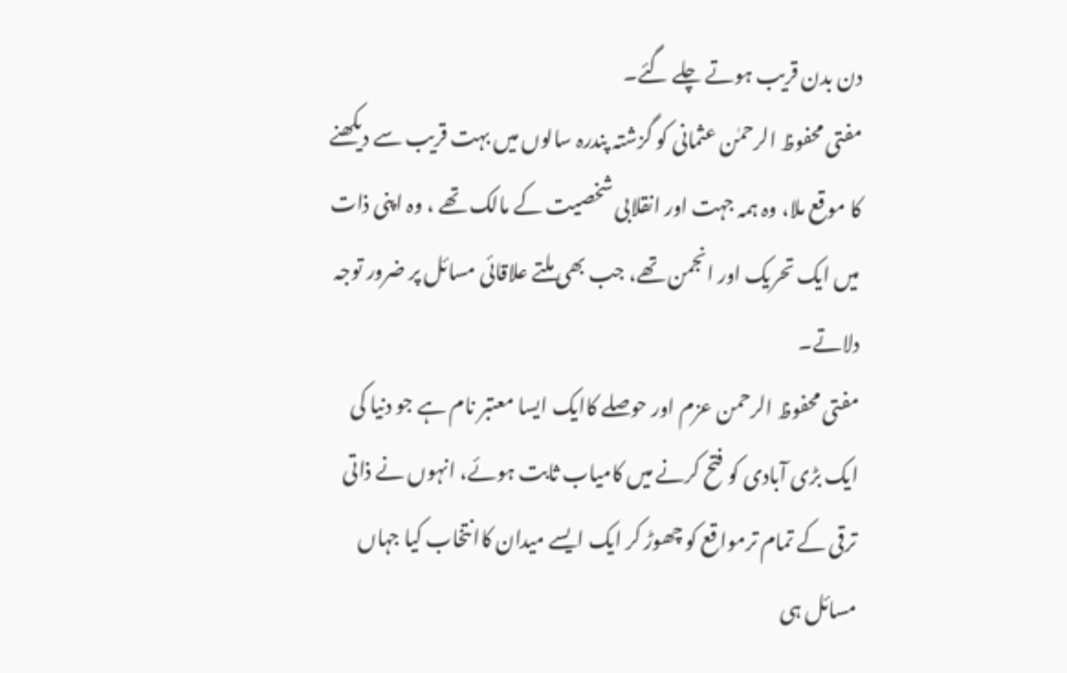دن بدن قریب ہوتے چلے گئے۔
مفتی محفوظ الرحمٰن عثمانی کو گزشتہ پندرہ سالوں میں بہت قریب سے دیکھنے کا موقع ملا، وہ ہمہ جہت اور انقلابی شخصیت کے مالک تھے ، وہ اپنی ذات میں ایک تحریک اور انجمن تھے، جب بھی ملتے علاقائی مسائل پر ضرور توجہ دلاتے۔
مفتی محفوظ الرحمن عزم اور حوصلے کاایک ایسا معتبر نام ہے جو دنیا کی ایک بڑی آبادی کو فتح کرنے میں کامیاب ثابت ہوئے، انہوں نے ذاتی ترقی کے تمام ترمواقع کو چھوڑ کر ایک ایسے میدان کاانتخاب کیا جہاں مسائل ہی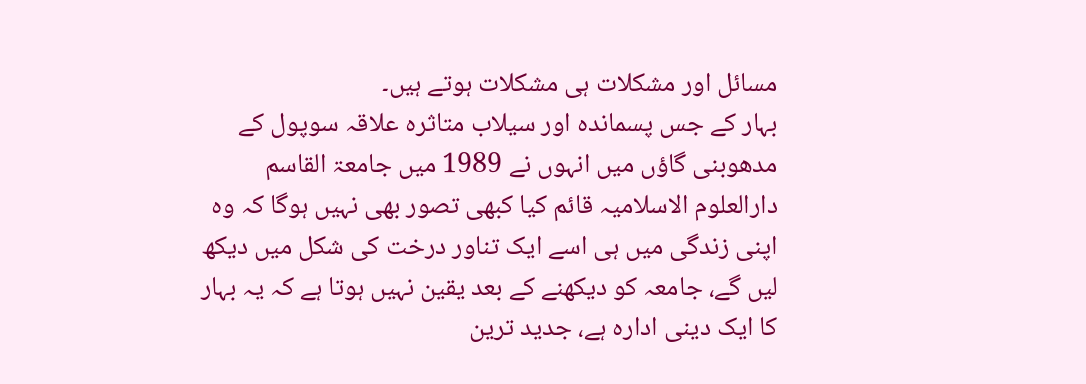مسائل اور مشکلات ہی مشکلات ہوتے ہیں۔
بہار کے جس پسماندہ اور سیلاب متاثرہ علاقہ سوپول کے مدھوبنی گاؤں میں انہوں نے 1989 میں جامعۃ القاسم دارالعلوم الاسلامیہ قائم کیا کبھی تصور بھی نہیں ہوگا کہ وہ اپنی زندگی میں ہی اسے ایک تناور درخت کی شکل میں دیکھ لیں گے، جامعہ کو دیکھنے کے بعد یقین نہیں ہوتا ہے کہ یہ بہار کا ایک دینی ادارہ ہے، جدید ترین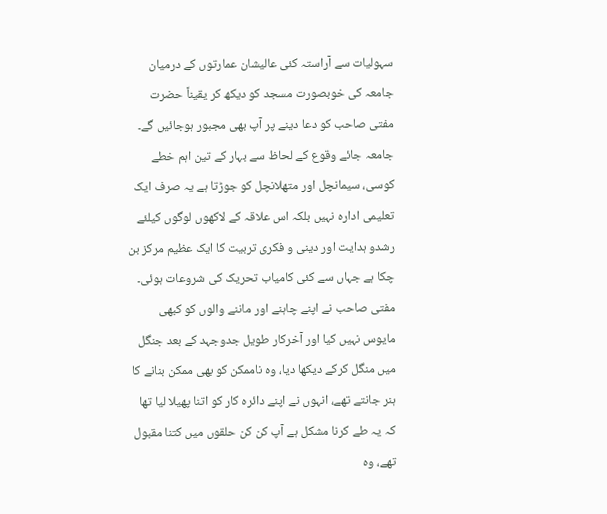سہولیات سے آراستہ کئی عالیشان عمارتوں کے درمیان جامعہ کی خوبصورت مسجد کو دیکھ کر یقیناً حضرت مفتی صاحب کو دعا دینے پر آپ بھی مجبور ہوجائیں گے۔
جامعہ جائے وقوع کے لحاظ سے بہار کے تین اہم خطے کوسی، سیمانچل اور متھلانچل کو جوڑتا ہے یہ صرف ایک تعلیمی ادارہ نہیں بلکہ اس علاقہ کے لاکھوں لوگوں کیلئے رشدو ہدایت اور دینی و فکری تربیت کا ایک عظیم مرکز بن چکا ہے جہاں سے کئی کامیاب تحریک کی شروعات ہوئی۔ مفتی صاحب نے اپنے چاہنے اور ماننے والوں کو کبھی مایوس نہیں کیا اور آخرکار طویل جدوجہد کے بعد جنگل میں منگل کرکے دیکھا دیا، وہ ناممکن کو بھی ممکن بنانے کا ہنر جانتے تھے، انہوں نے اپنے دائرہ کار کو اتنا پھیلا لیا تھا کہ یہ طے کرنا مشکل ہے آپ کن کن حلقوں میں کتنا مقبول تھے، وہ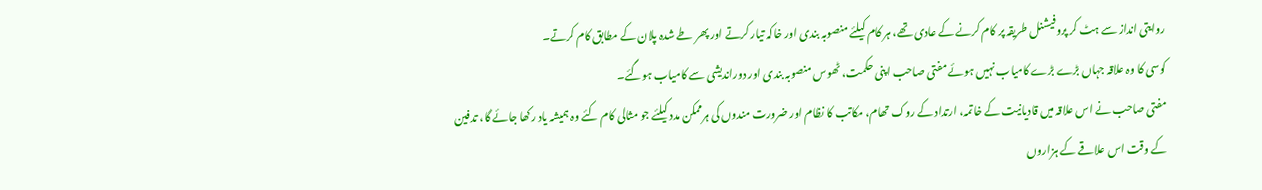روایتی انداز سے ہٹ کر پروفیشنل طریقہ پر کام کرنے کے عادی تھے، ہر کام کیلئے منصوبہ بندی اور خاکہ تیار کرتے اور پھر طے شدہ پلان کے مطابق کام کرتے۔
کوسی کا وہ علاقہ جہاں بڑے بڑے کامیاب نہیں ہوئے مفتی صاحب اپنی حکمت، ٹھوس منصوبہ بندی اور دوراندیشی سے کامیاب ہوگئے۔
مفتی صاحب نے اس علاقہ میں قادیانیت کے خاتمہ، ارتداد کے روک تھام، مکاتب کا نظام اور ضرورت مندوں کی ہرممکن مدد کیلئے جو مثالی کام کئے وہ ہمیشہ یاد رکھا جائے گا، تدفین کے وقت اس علاقے کے ہزاروں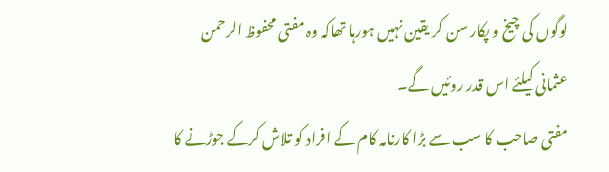لوگوں کی چیخ و پکار سن کر یقین نہیں ہورہا تھاکہ وہ مفتی محفوظ الرحمن عثمانی کیلئے اس قدر روئیں گے۔
مفتی صاحب کا سب سے بڑا کارنامہ کام کے افراد کو تلاش کرکے جوڑنے کا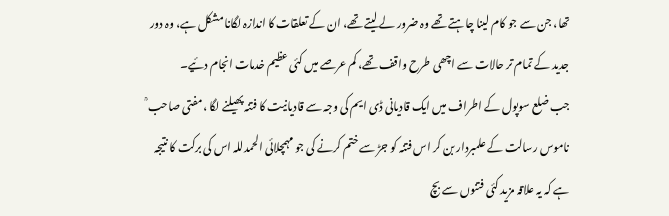تھا، جن سے جو کام لینا چاہتے تھے وہ ضرور لے لیتے تھے، ان کے تعلقات کا اندازہ لگانا مشکل ہے، وہ دور جدید کے تمام تر حالات سے اچھی طرح واقف تھے، کم عرصے میں کئی عظیم خدمات انجام دئیے۔
جب ضلع سوپول کے اطراف میں ایک قادیانی ڈی ایم کی وجہ سے قادیانیت کا فتنہ پھیلنے لگا ،مفتی صاحب ؒ ناموس رسالت کے علمبردار بن کر اس فتنہ کو جڑ سے ختم کرنے کی جو مہمچلائی الحمدللہ اس کی برکت کا نتیجہ ہے کہ یہ علاقہ مزید کئی فتنوں سے بچ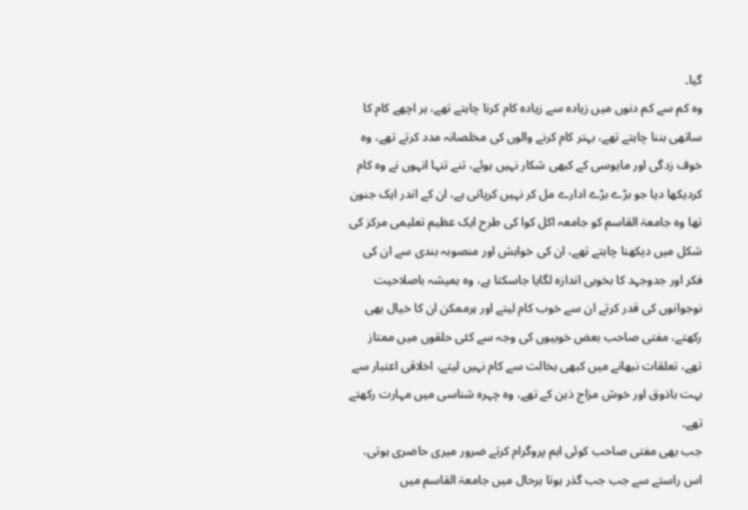گیا۔
وہ کم سے کم دنوں میں زیادہ سے زیادہ کام کرنا چاہتے تھے، ہر اچھے کام کا ساتھی بننا چاہتے تھے، بہتر کام کرنے والوں کی مخلصانہ مدد کرتے تھے، وہ خوف زدگی اور مایوسی کے کبھی شکار نہیں ہوئے، تنے تنہا انہوں نے وہ کام کردیکھا دیا جو بڑے بڑے ادارے مل کر نہیں کرپاتی ہے، ان کے اندر ایک جنون تھا وہ جامعۃ القاسم کو جامعہ اکل کوا کی طرح ایک عظیم تعلیمی مرکز کی شکل میں دیکھنا چاہتے تھے، ان کی خواہش اور منصوبہ بندی سے ان کی فکر اور جدوجہد کا بخوبی اندازہ لگایا جاسکتا ہے، وہ ہمیشہ باصلاحیت نوجوانوں کی قدر کرتے ان سے خوب کام لیتے اور ہرممکن ان کا خیال بھی رکھتے، مفتی صاحب بعض خوبیوں کی وجہ سے کئی حلقوں میں ممتاز تھے، تعلقات نبھانے میں کبھی بخالت سے کام نہیں لیتے، اخلاقی اعتبار سے بہت باذوق اور خوش مزاج ذہن کے تھے، وہ چہرہ شناسی میں مہارت رکھتے تھے۔
جب بھی مفتی صاحب کوئی اہم پروگرام کرتے ضرور میری حاضری ہوتی، اس راستے سے جب جب گذر ہوتا ہرحال میں جامعۃ القاسم میں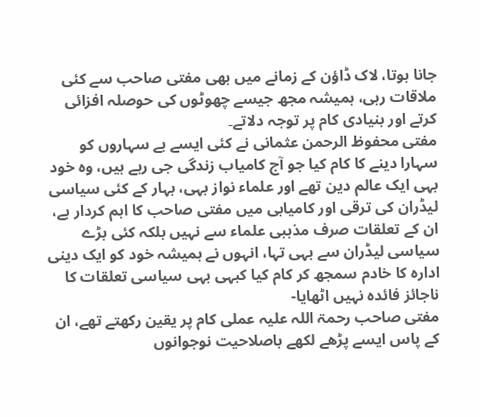جانا ہوتا، لاک ڈاؤن کے زمانے میں بھی مفتی صاحب سے کئی ملاقات رہی، ہمیشہ مجھ جیسے چھوٹوں کی حوصلہ افزائی کرتے اور بنیادی کام پر توجہ دلاتے۔
مفتی محفوظ الرحمن عثمانی نے کئی ایسے بے سہاروں کو سہارا دینے کا کام کیا جو آج کامیاب زندگی جی رہے ہیں، وہ خود بہی ایک عالم دین تھے اور علماء نواز بہی، بہار کے کئی سیاسی لیڈران کی ترقی اور کامیابی میں مفتی صاحب کا اہم کردار ہے، ان کے تعلقات صرف مذہبی علماء سے نہیں بلکہ کئی بڑے سیاسی لیڈران سے بہی تہا، انہوں نے ہمیشہ خود کو ایک دینی ادارہ کا خادم سمجھ کر کام کیا کبہی بہی سیاسی تعلقات کا ناجائز فائدہ نہیں اٹھایا-
مفتی صاحب رحمۃ اللہ علیہ عملی کام پر یقین رکھتے تھے، ان کے پاس ایسے پڑھے لکھے باصلاحیت نوجوانوں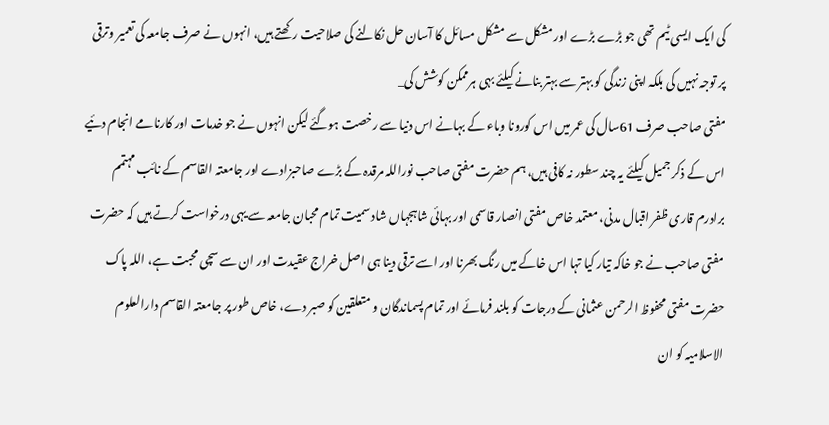کی ایک ایسی ٹیم تھی جو بڑے بڑے اور مشکل سے مشکل مسائل کا آسان حل نکالنے کی صلاحیت رکھتے ہیں، انہوں نے صرف جامعہ کی تعمیر وترقی پر توجہ نہیں کی بلکہ اپنی زندگی کو بہتر سے بہتر بنانے کیلئے بہی ہرممکن کوشش کی_
مفتی صاحب صرف 61سال کی عمر میں اس کورونا وباء کے بہانے اس دنیا سے رخصت ہوگئے لیکن انہوں نے جو خدمات اور کارنامے انجام دئیے اس کے ذکر جمیل کیلئے یہ چند سطور نہ کافی ہیں، ہم حضرت مفتی صاحب نوراللہ مرقدہ کے بڑے صاحبزادے اور جامعتہ القاسم کے نائب مہتمم برادرم قاری ظفر اقبال مدنی، معتمد خاص مفتی انصار قاسمی اور بہائی شاہجہاں شاد سمیت تمام محبان جامعہ سے یہی درخواست کرتے ہیں کہ حضرت مفتی صاحب نے جو خاکہ تیار کیا تہا اس خاکے میں رنگ بھرنا اور اسے ترقی دینا ہی اصل خراج عقیدت اور ان سے سچی محبت ہے، اللہ پاک حضرت مفتی محفوظ الرحمن عثمانی کے درجات کو بلند فرمائے اور تمام پسماندگان و متعلقین کو صبر دے، خاص طور پر جامعتہ القاسم دارالعلوم الاسلامیہ کو ان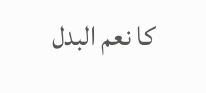کا نعم البدل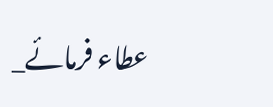عطاء فرمائے_